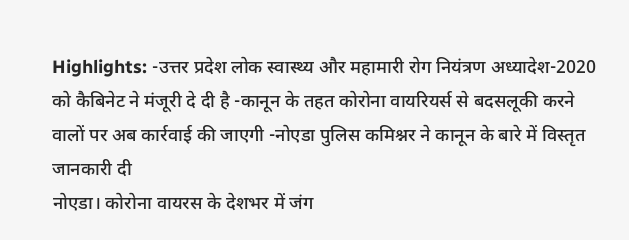Highlights: -उत्तर प्रदेश लोक स्वास्थ्य और महामारी रोग नियंत्रण अध्यादेश-2020 को कैबिनेट ने मंजूरी दे दी है -कानून के तहत कोरोना वायरियर्स से बदसलूकी करने वालों पर अब कार्रवाई की जाएगी -नोएडा पुलिस कमिश्नर ने कानून के बारे में विस्तृत जानकारी दी
नोएडा। कोरोना वायरस के देशभर में जंग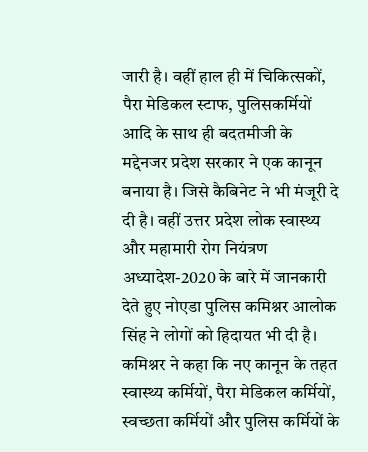जारी है। वहीं हाल ही में चिकित्सकों, पैरा मेडिकल स्टाफ, पुलिसकर्मियों आदि के साथ ही बदतमीजी के मद्देनजर प्रदेश सरकार ने एक कानून बनाया है। जिसे कैबिनेट ने भी मंजूरी दे दी है। वहीं उत्तर प्रदेश लोक स्वास्थ्य और महामारी रोग नियंत्रण अध्यादेश-2020 के बारे में जानकारी देते हुए नोएडा पुलिस कमिश्नर आलोक सिंह ने लोगों को हिदायत भी दी है।
कमिश्नर ने कहा कि नए कानून के तहत स्वास्थ्य कर्मियों, पैरा मेडिकल कर्मियों, स्वच्छता कर्मियों और पुलिस कर्मियों के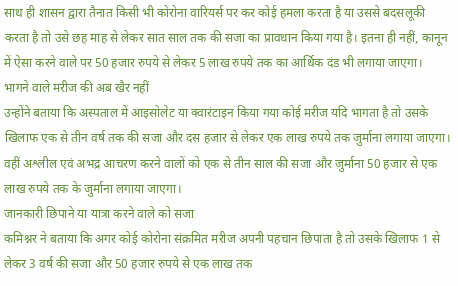साथ ही शासन द्वारा तैनात किसी भी कोरोना वारियर्स पर कर कोई हमला करता है या उससे बदसलूकी करता है तो उसे छह माह से लेकर सात साल तक की सजा का प्रावधान किया गया है। इतना ही नहीं, कानून में ऐसा करने वाले पर 50 हजार रुपये से लेकर 5 लाख रुपये तक का आर्थिक दंड भी लगाया जाएगा।
भागने वाले मरीज की अब खैर नहीं
उन्होंने बताया कि अस्पताल में आइसोलेट या क्वारंटाइन किया गया कोई मरीज यदि भागता है तो उसके खिलाफ एक से तीन वर्ष तक की सजा और दस हजार से लेकर एक लाख रुपये तक जुर्माना लगाया जाएगा। वहीं अश्लील एवं अभद्र आचरण करने वालों को एक से तीन साल की सजा और जुर्माना 50 हजार से एक लाख रुपये तक के जुर्माना लगाया जाएगा।
जानकारी छिपाने या यात्रा करने वाले को सजा
कमिश्नर ने बताया कि अगर कोई कोरोना संक्रमित मरीज अपनी पहचान छिपाता है तो उसके खिलाफ 1 से लेकर 3 वर्ष की सजा और 50 हजार रुपये से एक लाख तक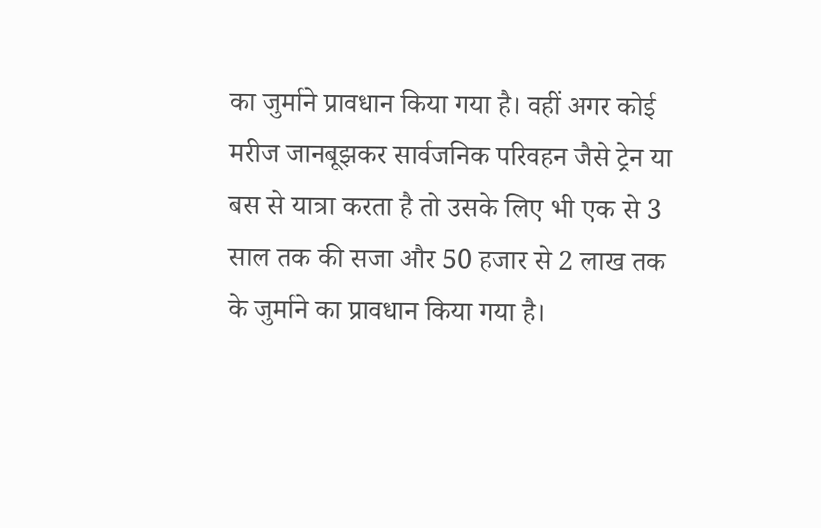का जुर्माने प्रावधान किया गया है। वहीं अगर कोई मरीज जानबूझकर सार्वजनिक परिवहन जैसे ट्रेन या बस से यात्रा करता है तो उसके लिए भी एक से 3 साल तक की सजा और 50 हजार से 2 लाख तक के जुर्माने का प्रावधान किया गया है।